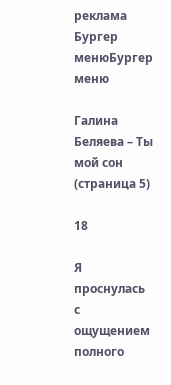реклама
Бургер менюБургер меню

Галина Беляева – Ты мой сон (страница 5)

18

Я проснулась с ощущением полного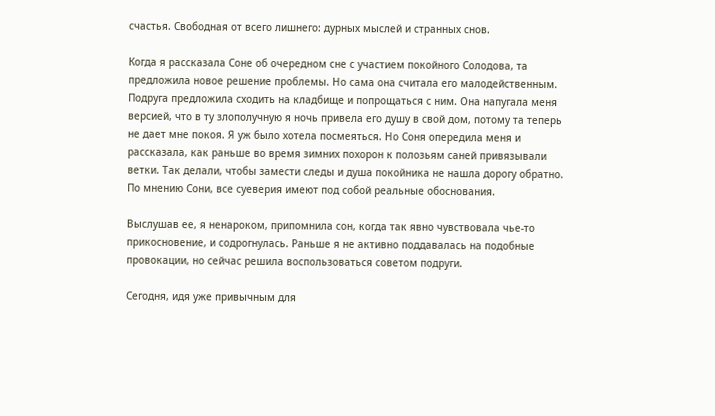счастья. Свободная от всего лишнего: дурных мыслей и странных снов.

Когда я рассказала Соне об очередном сне с участием покойного Солодова, та предложила новое решение проблемы. Но сама она считала его малодейственным. Подруга предложила сходить на кладбище и попрощаться с ним. Она напугала меня версией, что в ту злополучную я ночь привела его душу в свой дом, потому та теперь не дает мне покоя. Я уж было хотела посмеяться. Но Соня опередила меня и рассказала, как раньше во время зимних похорон к полозьям саней привязывали ветки. Так делали, чтобы замести следы и душа покойника не нашла дорогу обратно. По мнению Сони, все суеверия имеют под собой реальные обоснования.

Выслушав ее, я ненароком, припомнила сон, когда так явно чувствовала чье-то прикосновение, и содрогнулась. Раньше я не активно поддавалась на подобные провокации, но сейчас решила воспользоваться советом подруги.

Сегодня, идя уже привычным для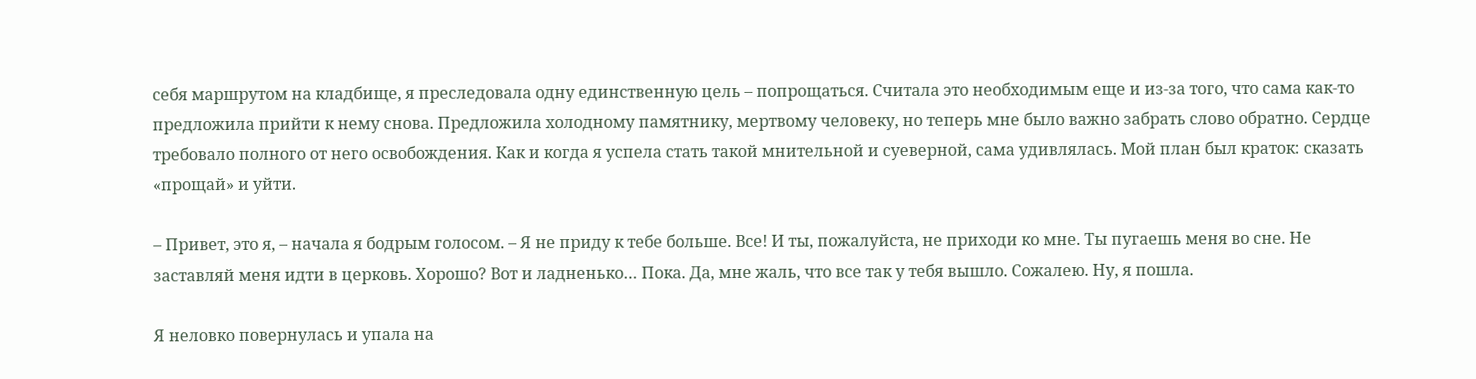себя маршрутом на кладбище, я преследовала одну единственную цель – попрощаться. Считала это необходимым еще и из-за того, что сама как-то предложила прийти к нему снова. Предложила холодному памятнику, мертвому человеку, но теперь мне было важно забрать слово обратно. Сердце требовало полного от него освобождения. Как и когда я успела стать такой мнительной и суеверной, сама удивлялась. Мой план был краток: сказать «прощай» и уйти.

– Привет, это я, – начала я бодрым голосом. – Я не приду к тебе больше. Все! И ты, пожалуйста, не приходи ко мне. Ты пугаешь меня во сне. Не заставляй меня идти в церковь. Хорошо? Вот и ладненько… Пока. Да, мне жаль, что все так у тебя вышло. Сожалею. Ну, я пошла.

Я неловко повернулась и упала на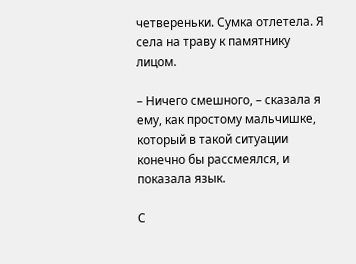четвереньки. Сумка отлетела. Я села на траву к памятнику лицом.

– Ничего смешного, – сказала я ему, как простому мальчишке, который в такой ситуации конечно бы рассмеялся, и показала язык.

С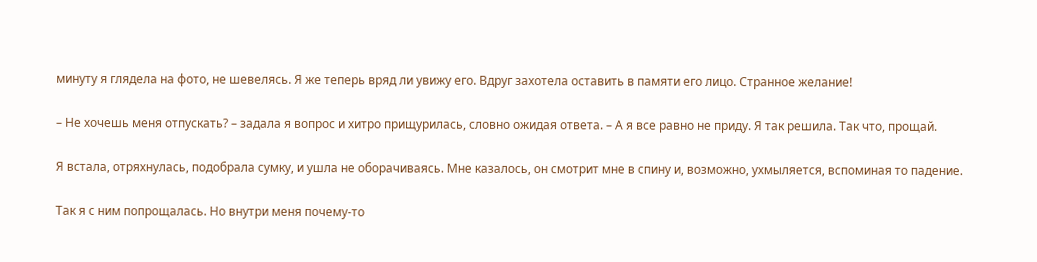минуту я глядела на фото, не шевелясь. Я же теперь вряд ли увижу его. Вдруг захотела оставить в памяти его лицо. Странное желание!

– Не хочешь меня отпускать? – задала я вопрос и хитро прищурилась, словно ожидая ответа. – А я все равно не приду. Я так решила. Так что, прощай.

Я встала, отряхнулась, подобрала сумку, и ушла не оборачиваясь. Мне казалось, он смотрит мне в спину и, возможно, ухмыляется, вспоминая то падение.

Так я с ним попрощалась. Но внутри меня почему-то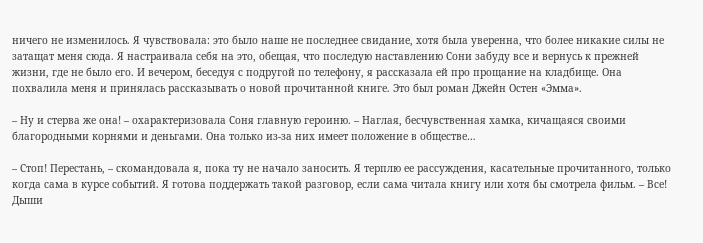ничего не изменилось. Я чувствовала: это было наше не последнее свидание, хотя была уверенна, что более никакие силы не затащат меня сюда. Я настраивала себя на это, обещая, что последую наставлению Сони забуду все и вернусь к прежней жизни, где не было его. И вечером, беседуя с подругой по телефону, я рассказала ей про прощание на кладбище. Она похвалила меня и принялась рассказывать о новой прочитанной книге. Это был роман Джейн Остен «Эмма».

– Ну и стерва же она! – охарактеризовала Соня главную героиню. – Наглая, бесчувственная хамка, кичащаяся своими благородными корнями и деньгами. Она только из-за них имеет положение в обществе…

– Стоп! Перестань, – скомандовала я, пока ту не начало заносить. Я терплю ее рассуждения, касательные прочитанного, только когда сама в курсе событий. Я готова поддержать такой разговор, если сама читала книгу или хотя бы смотрела фильм. – Все! Дыши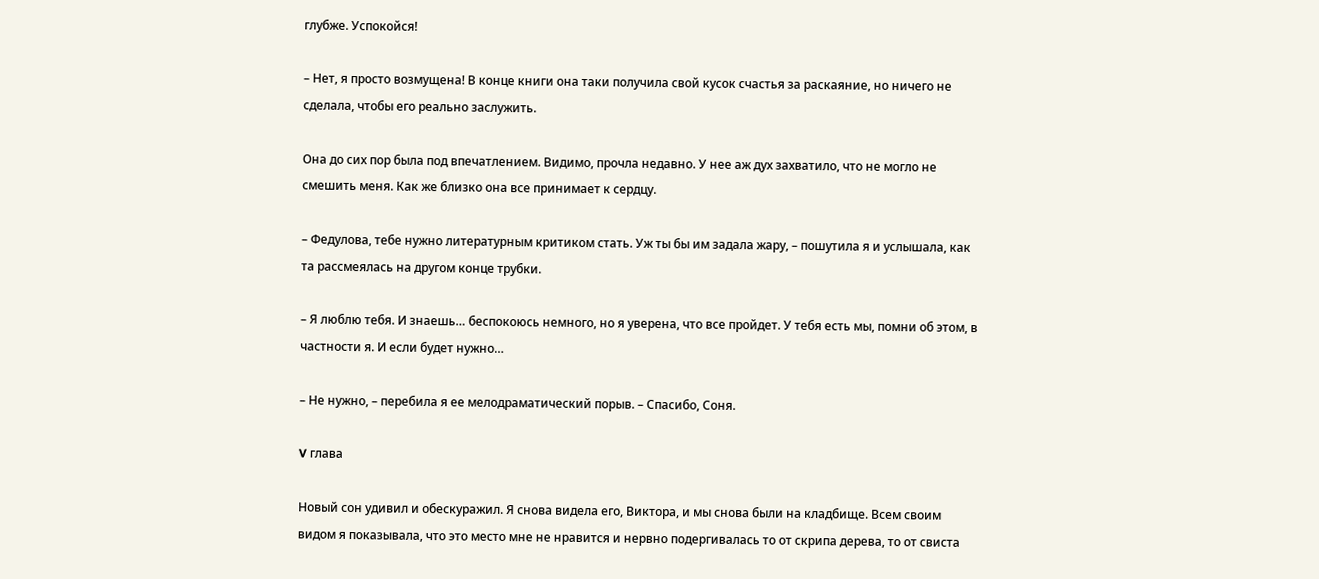глубже. Успокойся!

– Нет, я просто возмущена! В конце книги она таки получила свой кусок счастья за раскаяние, но ничего не сделала, чтобы его реально заслужить.

Она до сих пор была под впечатлением. Видимо, прочла недавно. У нее аж дух захватило, что не могло не смешить меня. Как же близко она все принимает к сердцу.

– Федулова, тебе нужно литературным критиком стать. Уж ты бы им задала жару, – пошутила я и услышала, как та рассмеялась на другом конце трубки.

– Я люблю тебя. И знаешь… беспокоюсь немного, но я уверена, что все пройдет. У тебя есть мы, помни об этом, в частности я. И если будет нужно…

– Не нужно, – перебила я ее мелодраматический порыв. – Спасибо, Соня.

V глава

Новый сон удивил и обескуражил. Я снова видела его, Виктора, и мы снова были на кладбище. Всем своим видом я показывала, что это место мне не нравится и нервно подергивалась то от скрипа дерева, то от свиста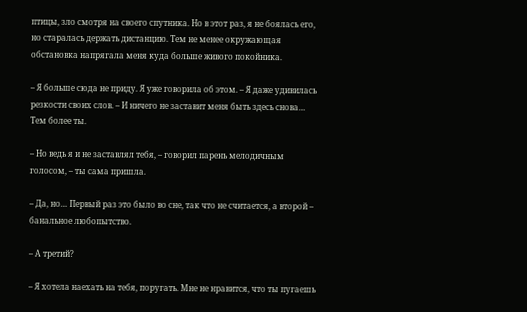птицы, зло смотря на своего спутника. Но в этот раз, я не боялась его, но старалась держать дистанцию. Тем не менее окружающая обстановка напрягала меня куда больше живого покойника.

– Я больше сюда не приду. Я уже говорила об этом. – Я даже удивилась резкости своих слов. – И ничего не заставит меня быть здесь снова… Тем более ты.

– Но ведь я и не заставлял тебя, – говорил парень мелодичным голосом, – ты сама пришла.

– Да, но… Первый раз это было во сне, так что не считается, а второй – банальное любопытство.

– А третий?

– Я хотела наехать на тебя, поругать. Мне не нравится, что ты пугаешь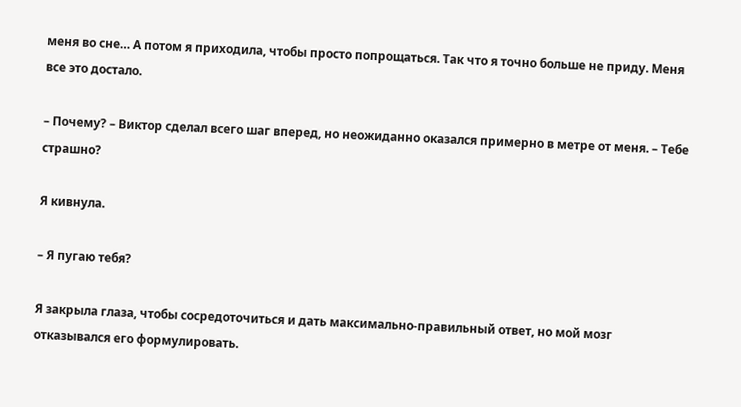меня во сне… А потом я приходила, чтобы просто попрощаться. Так что я точно больше не приду. Меня все это достало.

– Почему? – Виктор сделал всего шаг вперед, но неожиданно оказался примерно в метре от меня. – Тебе страшно?

Я кивнула.

– Я пугаю тебя?

Я закрыла глаза, чтобы сосредоточиться и дать максимально-правильный ответ, но мой мозг отказывался его формулировать.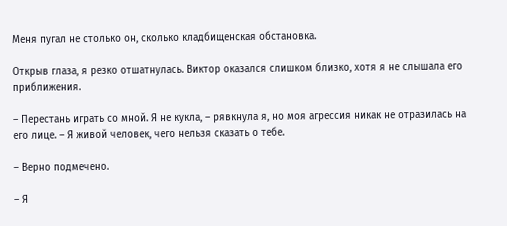Меня пугал не столько он, сколько кладбищенская обстановка.

Открыв глаза, я резко отшатнулась. Виктор оказался слишком близко, хотя я не слышала его приближения.

– Перестань играть со мной. Я не кукла, – рявкнула я, но моя агрессия никак не отразилась на его лице. – Я живой человек, чего нельзя сказать о тебе.

– Верно подмечено.

– Я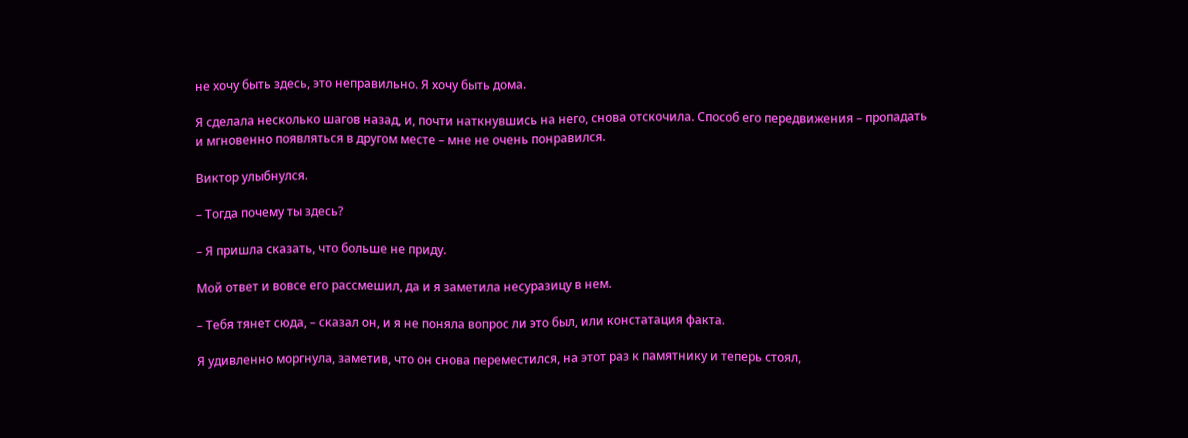не хочу быть здесь, это неправильно. Я хочу быть дома.

Я сделала несколько шагов назад, и, почти наткнувшись на него, снова отскочила. Способ его передвижения – пропадать и мгновенно появляться в другом месте – мне не очень понравился.

Виктор улыбнулся.

– Тогда почему ты здесь?

– Я пришла сказать, что больше не приду.

Мой ответ и вовсе его рассмешил, да и я заметила несуразицу в нем.

– Тебя тянет сюда, – сказал он, и я не поняла вопрос ли это был, или констатация факта.

Я удивленно моргнула, заметив, что он снова переместился, на этот раз к памятнику и теперь стоял,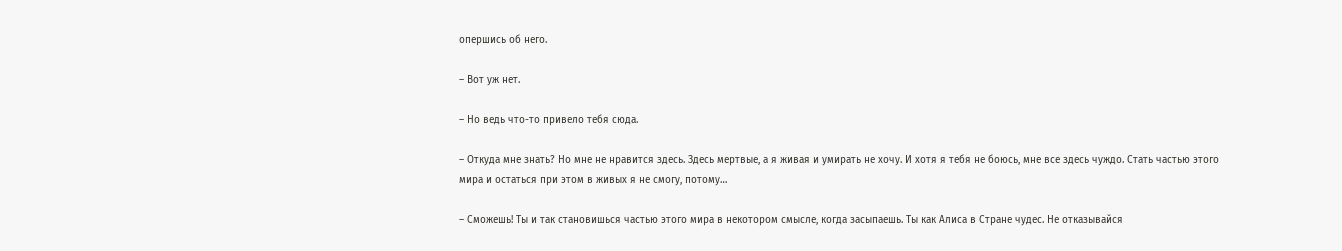опершись об него.

– Вот уж нет.

– Но ведь что-то привело тебя сюда.

– Откуда мне знать? Но мне не нравится здесь. Здесь мертвые, а я живая и умирать не хочу. И хотя я тебя не боюсь, мне все здесь чуждо. Стать частью этого мира и остаться при этом в живых я не смогу, потому…

– Сможешь! Ты и так становишься частью этого мира в некотором смысле, когда засыпаешь. Ты как Алиса в Стране чудес. Не отказывайся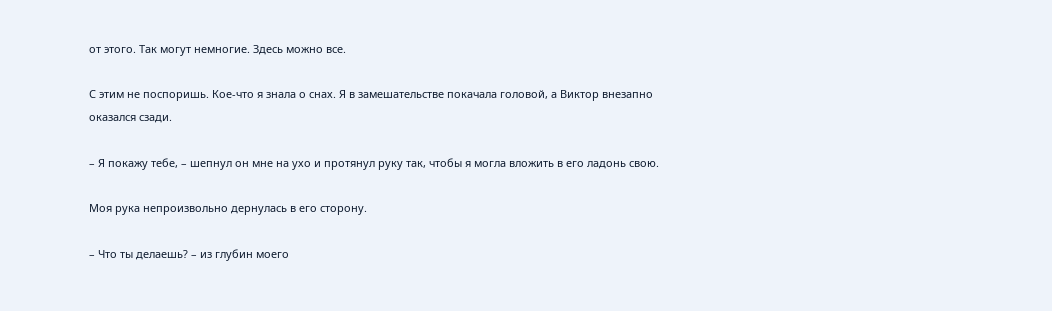от этого. Так могут немногие. Здесь можно все.

С этим не поспоришь. Кое-что я знала о снах. Я в замешательстве покачала головой, а Виктор внезапно оказался сзади.

– Я покажу тебе, – шепнул он мне на ухо и протянул руку так, чтобы я могла вложить в его ладонь свою.

Моя рука непроизвольно дернулась в его сторону.

– Что ты делаешь? – из глубин моего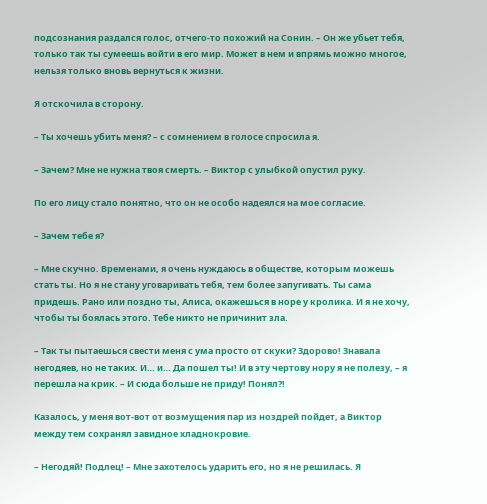подсознания раздался голос, отчего-то похожий на Сонин. – Он же убьет тебя, только так ты сумеешь войти в его мир. Может в нем и впрямь можно многое, нельзя только вновь вернуться к жизни.

Я отскочила в сторону.

– Ты хочешь убить меня? – с сомнением в голосе спросила я.

– Зачем? Мне не нужна твоя смерть. – Виктор с улыбкой опустил руку.

По его лицу стало понятно, что он не особо надеялся на мое согласие.

– Зачем тебе я?

– Мне скучно. Временами, я очень нуждаюсь в обществе, которым можешь стать ты. Но я не стану уговаривать тебя, тем более запугивать. Ты сама придешь. Рано или поздно ты, Алиса, окажешься в норе у кролика. И я не хочу, чтобы ты боялась этого. Тебе никто не причинит зла.

– Так ты пытаешься свести меня с ума просто от скуки? Здорово! Знавала негодяев, но не таких. И… и… Да пошел ты! И в эту чертову нору я не полезу, – я перешла на крик. – И сюда больше не приду! Понял?!

Казалось, у меня вот-вот от возмущения пар из ноздрей пойдет, а Виктор между тем сохранял завидное хладнокровие.

– Негодяй! Подлец! – Мне захотелось ударить его, но я не решилась. Я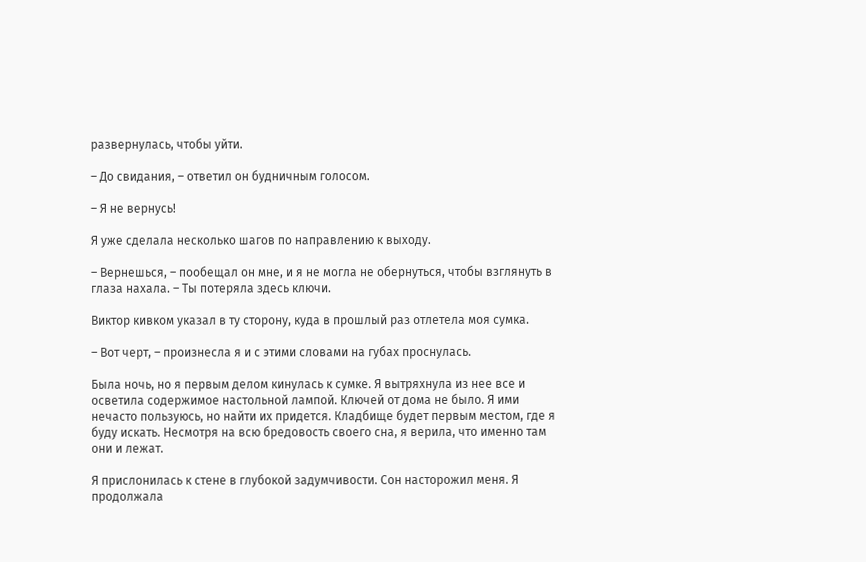развернулась, чтобы уйти.

– До свидания, – ответил он будничным голосом.

– Я не вернусь!

Я уже сделала несколько шагов по направлению к выходу.

– Вернешься, – пообещал он мне, и я не могла не обернуться, чтобы взглянуть в глаза нахала. – Ты потеряла здесь ключи.

Виктор кивком указал в ту сторону, куда в прошлый раз отлетела моя сумка.

– Вот черт, – произнесла я и с этими словами на губах проснулась.

Была ночь, но я первым делом кинулась к сумке. Я вытряхнула из нее все и осветила содержимое настольной лампой. Ключей от дома не было. Я ими нечасто пользуюсь, но найти их придется. Кладбище будет первым местом, где я буду искать. Несмотря на всю бредовость своего сна, я верила, что именно там они и лежат.

Я прислонилась к стене в глубокой задумчивости. Сон насторожил меня. Я продолжала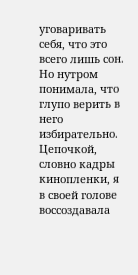уговаривать себя, что это всего лишь сон. Но нутром понимала, что глупо верить в него избирательно. Цепочкой, словно кадры кинопленки, я в своей голове воссоздавала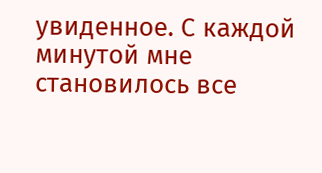увиденное. С каждой минутой мне становилось все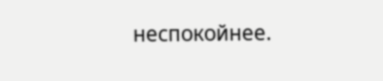неспокойнее.